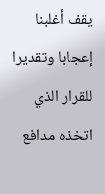يقف أغلبنا إعجابا وتقديرا للقرار الذي اتخذه مدافع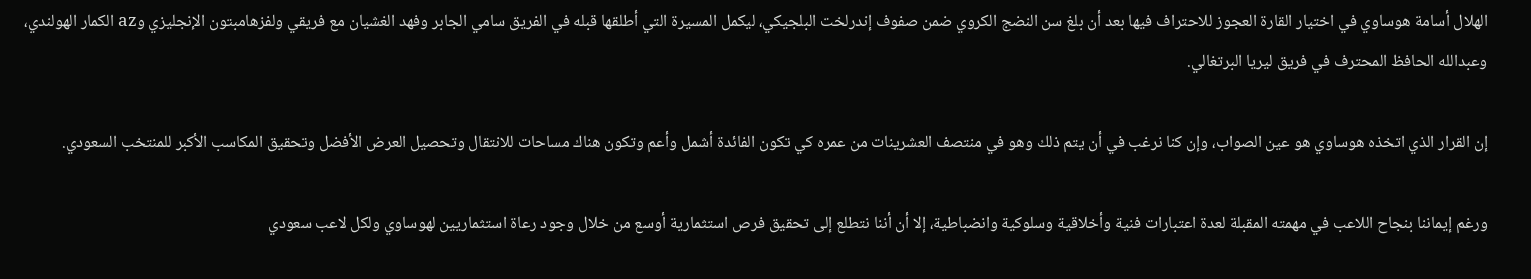الهلال أسامة هوساوي في اختيار القارة العجوز للاحتراف فيها بعد أن بلغ سن النضج الكروي ضمن صفوف إندرلخت البلجيكي، ليكمل المسيرة التي أطلقها قبله في الفريق سامي الجابر وفهد الغشيان مع فريقي ولفزهامبتون الإنجليزي وaz الكمار الهولندي، وعبدالله الحافظ المحترف في فريق ليريا البرتغالي.

إن القرار الذي اتخذه هوساوي هو عين الصواب، وإن كنا نرغب في أن يتم ذلك وهو في منتصف العشرينات من عمره كي تكون الفائدة أشمل وأعم وتكون هناك مساحات للانتقال وتحصيل العرض الأفضل وتحقيق المكاسب الأكبر للمنتخب السعودي.

ورغم إيماننا بنجاح اللاعب في مهمته المقبلة لعدة اعتبارات فنية وأخلاقية وسلوكية وانضباطية، إلا أن أننا نتطلع إلى تحقيق فرص استثمارية أوسع من خلال وجود رعاة استثماريين لهوساوي ولكل لاعب سعودي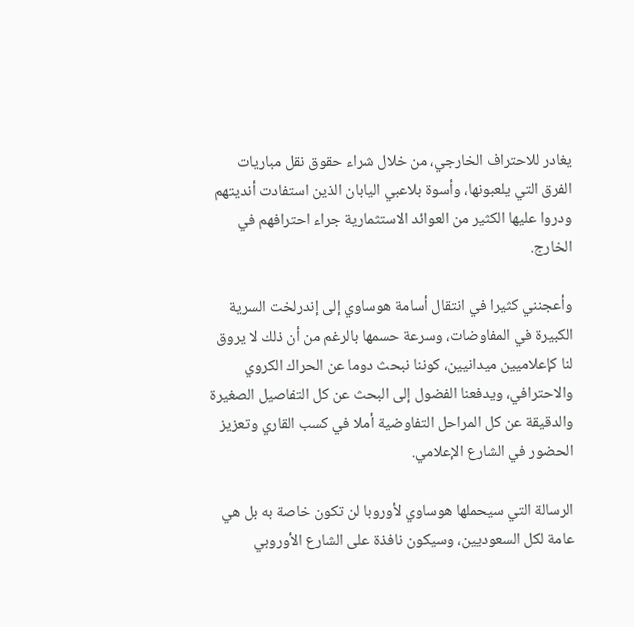يغادر للاحتراف الخارجي، من خلال شراء حقوق نقل مباريات الفرق التي يلعبونها، وأسوة بلاعبي اليابان الذين استفادت أنديتهم ودروا عليها الكثير من العوائد الاستثمارية جراء احترافهم في الخارج.

وأعجنني كثيرا في انتقال أسامة هوساوي إلى إندرلخت السرية الكبيرة في المفاوضات، وسرعة حسمها بالرغم من أن ذلك لا يروق لنا كإعلاميين ميدانيين، كوننا نبحث دوما عن الحراك الكروي والاحترافي، ويدفعنا الفضول إلى البحث عن كل التفاصيل الصغيرة والدقيقة عن كل المراحل التفاوضية أملا في كسب القاري وتعزيز الحضور في الشارع الإعلامي.

الرسالة التي سيحملها هوساوي لأوروبا لن تكون خاصة به بل هي عامة لكل السعوديين، وسيكون نافذة على الشارع الأوروبي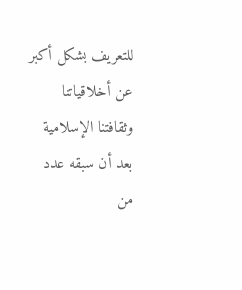للتعريف بشكل أكبر عن أخلاقياتنا وثقافتنا الإسلامية بعد أن سبقه عدد من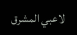لاعبي المشرق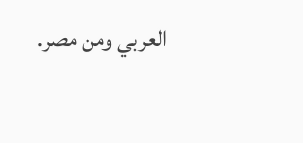العربي ومن مصر.